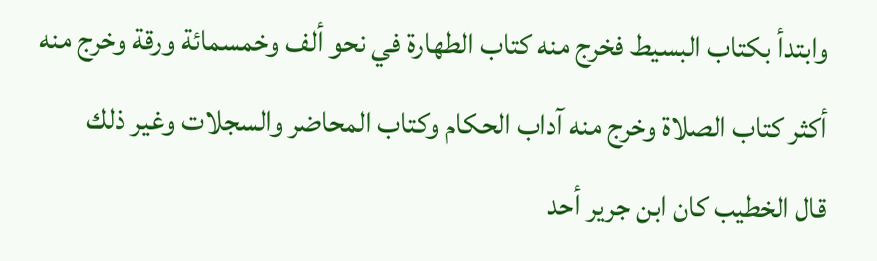وابتدأ بكتاب البسيط فخرج منه كتاب الطهارة في نحو ألف وخمسمائة ورقة وخرج منه أكثر كتاب الصلاة وخرج منه آداب الحكام وكتاب المحاضر والسجلات وغير ذلك
قال الخطيب كان ابن جرير أحد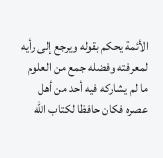الأئمة يحكم بقوله ويرجع إلى رأيه لمعرفته وفضله جمع من العلوم ما لم يشاركه فيه أحد من أهل عصره فكان حافظا لكتاب الله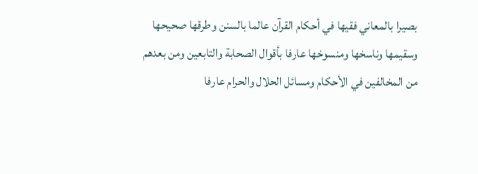بصيرا بالمعاني فقيها في أحكام القرآن عالما بالسنن وطرقها صحيحها وسقيمها وناسخها ومنسوخها عارفا بأقوال الصحابة والتابعين ومن بعدهم من المخالفين في الأحكام ومسائل الحلال والحرام عارفا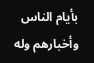بأيام الناس وأخبارهم وله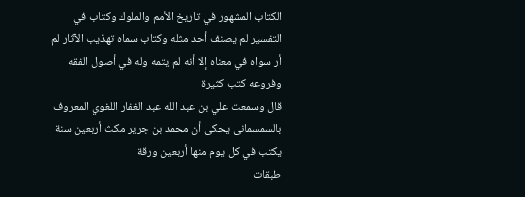الكتاب المشهور في تاريخ الأمم والملوك وكتاب في التفسير لم يصنف أحد مثله وكتاب سماه تهذيب الآثار لم أر سواه في معناه إلا أنه لم يتمه وله في أصول الفقه وفروعه كتب كثيرة
قال وسمعت علي بن عبد الله عبد الغفار اللغوي المعروف بالسمسمانى يحكى أن محمد بن جرير مكث أربعين سنة يكتب في كل يوم منها أربعين ورقة
طبقات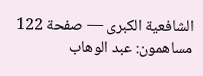الشافعية الكبرى — صفحة 122
مساهمون: عبد الوهاب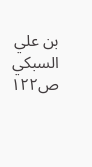بن علي السبكي
ص١٢٢